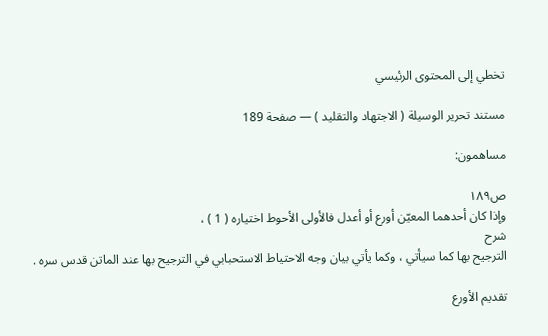تخطي إلى المحتوى الرئيسي

مستند تحرير الوسيلة ( الاجتهاد والتقليد ) — صفحة 189

مساهمون:

ص١٨٩
وإذا كان أحدهما المعيّن أورع أو أعدل فالأولى الأحوط اختياره ( 1 ) ،
شرح
الترجيح بها كما سيأتي ، وكما يأتي بيان وجه الاحتياط الاستحبابي في الترجيح بها عند الماتن قدس سره .

تقديم الأورع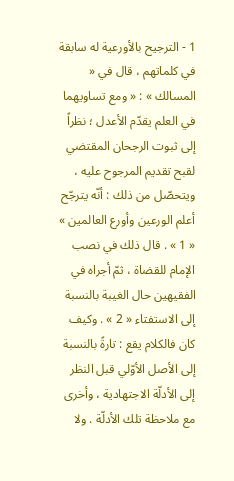1 - الترجيح بالأورعية له سابقة في كلماتهم ، قال في « المسالك » : « ومع تساويهما في العلم يقدّم الأعدل ؛ نظراً إلى ثبوت الرجحان المقتضي لقبح تقديم المرجوح عليه ، ويتحصّل من ذلك : أنّه يترجّح أعلم الورعين وأورع العالمين » « 1 » . قال ذلك في نصب الإمام للقضاة ، ثمّ أجراه في الفقيهين حال الغيبة بالنسبة إلى الاستفتاء « 2 » . وكيف كان فالكلام يقع : تارةً بالنسبة إلى الأصل الأوّلي قبل النظر إلى الأدلّة الاجتهادية ، وأخرى مع ملاحظة تلك الأدلّة . ولا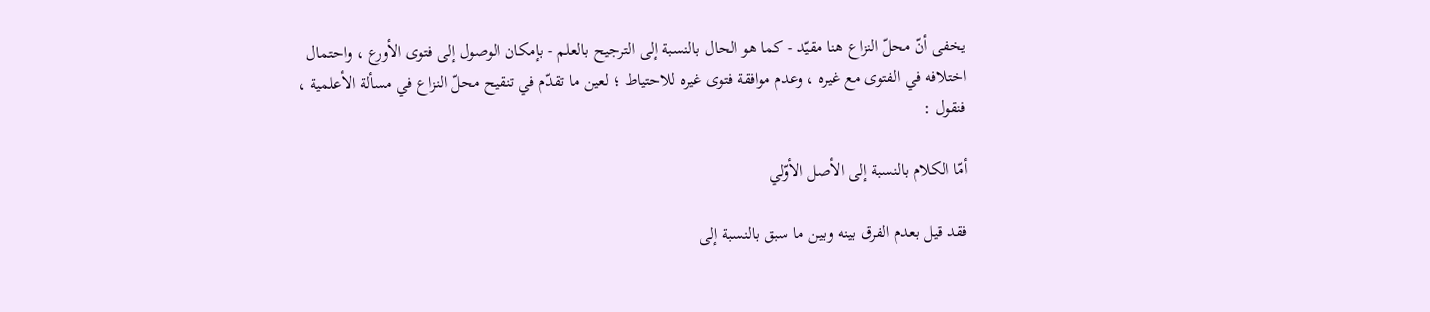يخفى أنّ محلّ النزاع هنا مقيّد - كما هو الحال بالنسبة إلى الترجيح بالعلم - بإمكان الوصول إلى فتوى الأورع ، واحتمال اختلافه في الفتوى مع غيره ، وعدم موافقة فتوى غيره للاحتياط ؛ لعين ما تقدّم في تنقيح محلّ النزاع في مسألة الأعلمية ، فنقول :

أمّا الكلام بالنسبة إلى الأصل الأوّلي

فقد قيل بعدم الفرق بينه وبين ما سبق بالنسبة إلى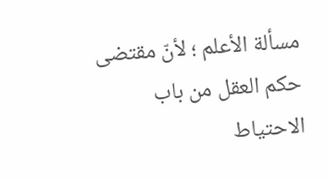مسألة الأعلم ؛ لأنّ مقتضى حكم العقل من باب الاحتياط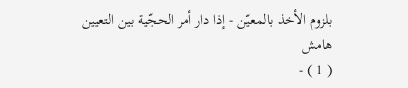بلزوم الأخذ بالمعيّن - إذا دار أمر الحجّية بين التعيين
هامش
( 1 ) -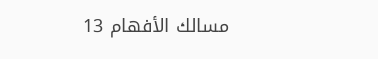مسالك الأفهام 13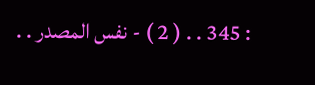: 345 . . ( 2 ) - نفس المصدر . .